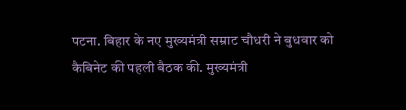पटना. बिहार के नए मुख्यमंत्री सम्राट चौधरी ने बुधवार को कैबिनेट की पहली बैठक की. मुख्यमंत्री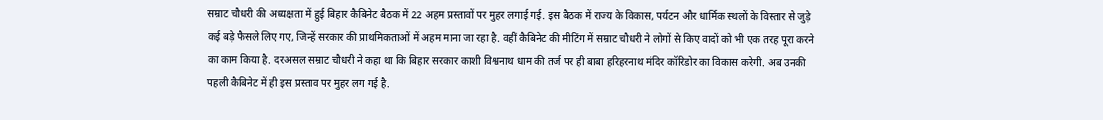सम्राट चौधरी की अध्यक्षता में हुई बिहार कैबिनेट बैठक में 22 अहम प्रस्तावों पर मुहर लगाई गई. इस बैठक में राज्य के विकास, पर्यटन और धार्मिक स्थलों के विस्तार से जुड़े कई बड़े फैसले लिए गए, जिन्हें सरकार की प्राथमिकताओं में अहम माना जा रहा है. वहीं कैबिनेट की मीटिंग में सम्राट चौधरी ने लोगों से किए वादों को भी एक तरह पूरा करने का काम किया है. दरअसल सम्राट चौधरी ने कहा था कि बिहार सरकार काशी विश्वनाथ धाम की तर्ज पर ही बाबा हरिहरनाथ मंदिर कॉरिडोर का विकास करेगी. अब उनकी पहली कैबिनेट में ही इस प्रस्ताव पर मुहर लग गई है.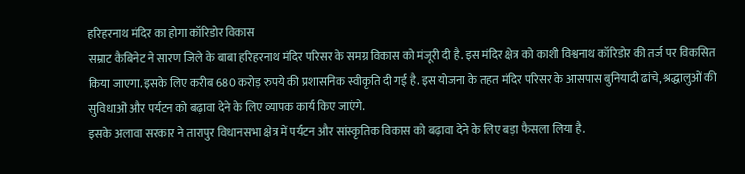हरिहरनाथ मंदिर का होगा कॉरिडोर विकास
सम्राट कैबिनेट ने सारण जिले के बाबा हरिहरनाथ मंदिर परिसर के समग्र विकास को मंजूरी दी है. इस मंदिर क्षेत्र को काशी विश्वनाथ कॉरिडोर की तर्ज पर विकसित किया जाएगा. इसके लिए करीब 680 करोड़ रुपये की प्रशासनिक स्वीकृति दी गई है. इस योजना के तहत मंदिर परिसर के आसपास बुनियादी ढांचे, श्रद्धालुओं की सुविधाओं और पर्यटन को बढ़ावा देने के लिए व्यापक कार्य किए जाएंगे.
इसके अलावा सरकार ने तारापुर विधानसभा क्षेत्र में पर्यटन और सांस्कृतिक विकास को बढ़ावा देने के लिए बड़ा फैसला लिया है.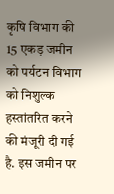कृषि विभाग की 15 एकड़ जमीन को पर्यटन विभाग को निशुल्क हस्तांतरित करने की मंजूरी दी गई है. इस जमीन पर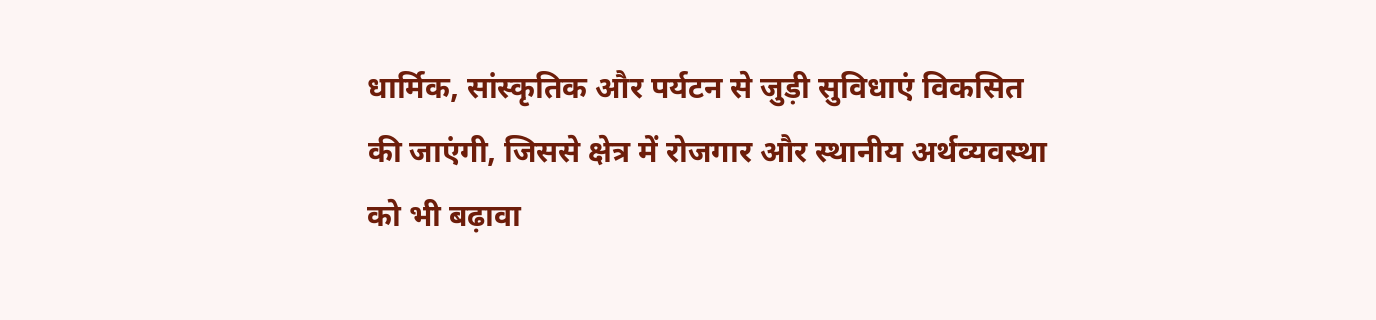धार्मिक, सांस्कृतिक और पर्यटन से जुड़ी सुविधाएं विकसित की जाएंगी, जिससे क्षेत्र में रोजगार और स्थानीय अर्थव्यवस्था को भी बढ़ावा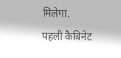मिलेगा.
पहली कैबिनेट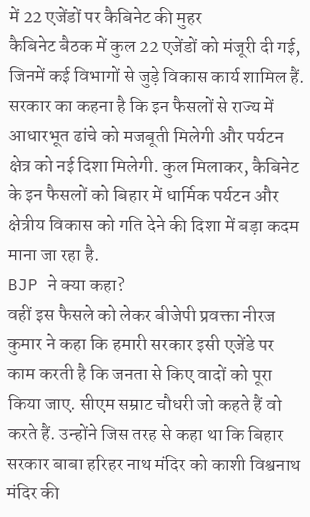में 22 एजेंडों पर कैबिनेट की मुहर
कैबिनेट बैठक में कुल 22 एजेंडों को मंजूरी दी गई, जिनमें कई विभागों से जुड़े विकास कार्य शामिल हैं. सरकार का कहना है कि इन फैसलों से राज्य में आधारभूत ढांचे को मजबूती मिलेगी और पर्यटन क्षेत्र को नई दिशा मिलेगी. कुल मिलाकर, कैबिनेट के इन फैसलों को बिहार में धार्मिक पर्यटन और क्षेत्रीय विकास को गति देने की दिशा में बड़ा कदम माना जा रहा है.
BJP ने क्या कहा?
वहीं इस फैसले को लेकर बीजेपी प्रवक्ता नीरज कुमार ने कहा कि हमारी सरकार इसी एजेंडे पर काम करती है कि जनता से किए वादों को पूरा किया जाए. सीएम सम्राट चौधरी जो कहते हैं वो करते हैं. उन्होंने जिस तरह से कहा था कि बिहार सरकार बाबा हरिहर नाथ मंदिर को काशी विश्वनाथ मंदिर की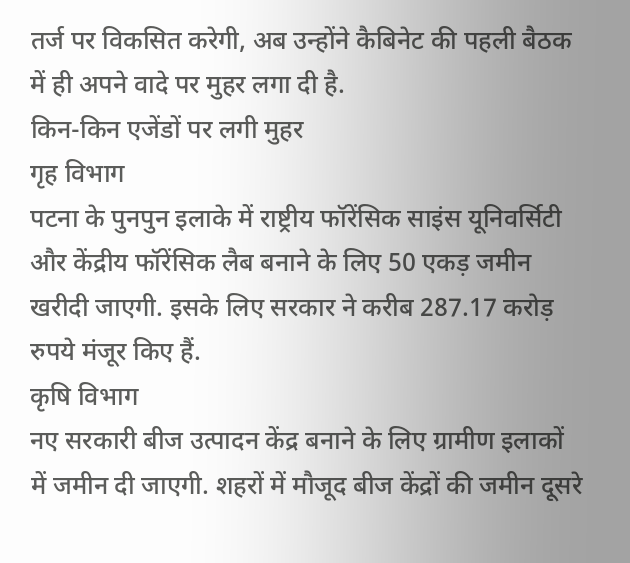तर्ज पर विकसित करेगी, अब उन्होंने कैबिनेट की पहली बैठक में ही अपने वादे पर मुहर लगा दी है.
किन-किन एजेंडों पर लगी मुहर
गृह विभाग
पटना के पुनपुन इलाके में राष्ट्रीय फॉरेंसिक साइंस यूनिवर्सिटी और केंद्रीय फॉरेंसिक लैब बनाने के लिए 50 एकड़ जमीन खरीदी जाएगी. इसके लिए सरकार ने करीब 287.17 करोड़ रुपये मंजूर किए हैं.
कृषि विभाग
नए सरकारी बीज उत्पादन केंद्र बनाने के लिए ग्रामीण इलाकों में जमीन दी जाएगी. शहरों में मौजूद बीज केंद्रों की जमीन दूसरे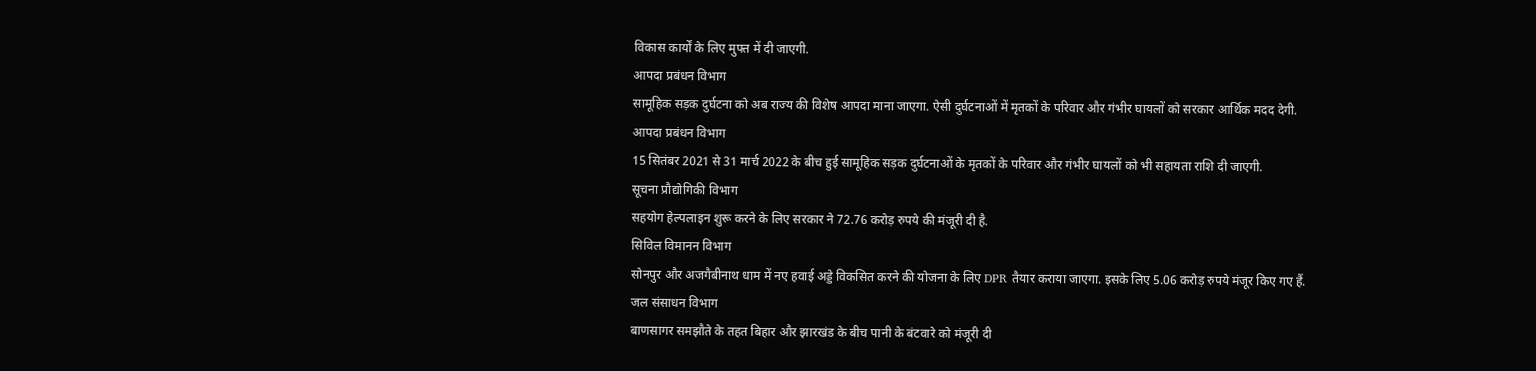विकास कार्यों के लिए मुफ्त में दी जाएगी.
आपदा प्रबंधन विभाग
सामूहिक सड़क दुर्घटना को अब राज्य की विशेष आपदा माना जाएगा. ऐसी दुर्घटनाओं में मृतकों के परिवार और गंभीर घायलों को सरकार आर्थिक मदद देगी.
आपदा प्रबंधन विभाग
15 सितंबर 2021 से 31 मार्च 2022 के बीच हुई सामूहिक सड़क दुर्घटनाओं के मृतकों के परिवार और गंभीर घायलों को भी सहायता राशि दी जाएगी.
सूचना प्रौद्योगिकी विभाग
सहयोग हेल्पलाइन शुरू करने के लिए सरकार ने 72.76 करोड़ रुपये की मंजूरी दी है.
सिविल विमानन विभाग
सोनपुर और अजगैबीनाथ धाम में नए हवाई अड्डे विकसित करने की योजना के लिए DPR तैयार कराया जाएगा. इसके लिए 5.06 करोड़ रुपये मंजूर किए गए हैं.
जल संसाधन विभाग
बाणसागर समझौते के तहत बिहार और झारखंड के बीच पानी के बंटवारे को मंजूरी दी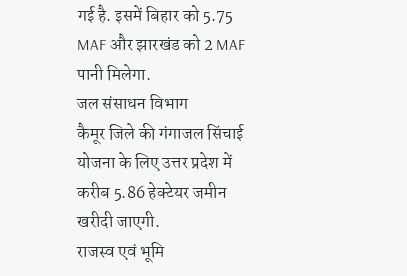गई है. इसमें बिहार को 5.75 MAF और झारखंड को 2 MAF पानी मिलेगा.
जल संसाधन विभाग
कैमूर जिले की गंगाजल सिंचाई योजना के लिए उत्तर प्रदेश में करीब 5.86 हेक्टेयर जमीन खरीदी जाएगी.
राजस्व एवं भूमि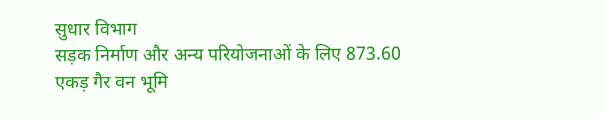सुधार विभाग
सड़क निर्माण और अन्य परियोजनाओं के लिए 873.60 एकड़ गैर वन भूमि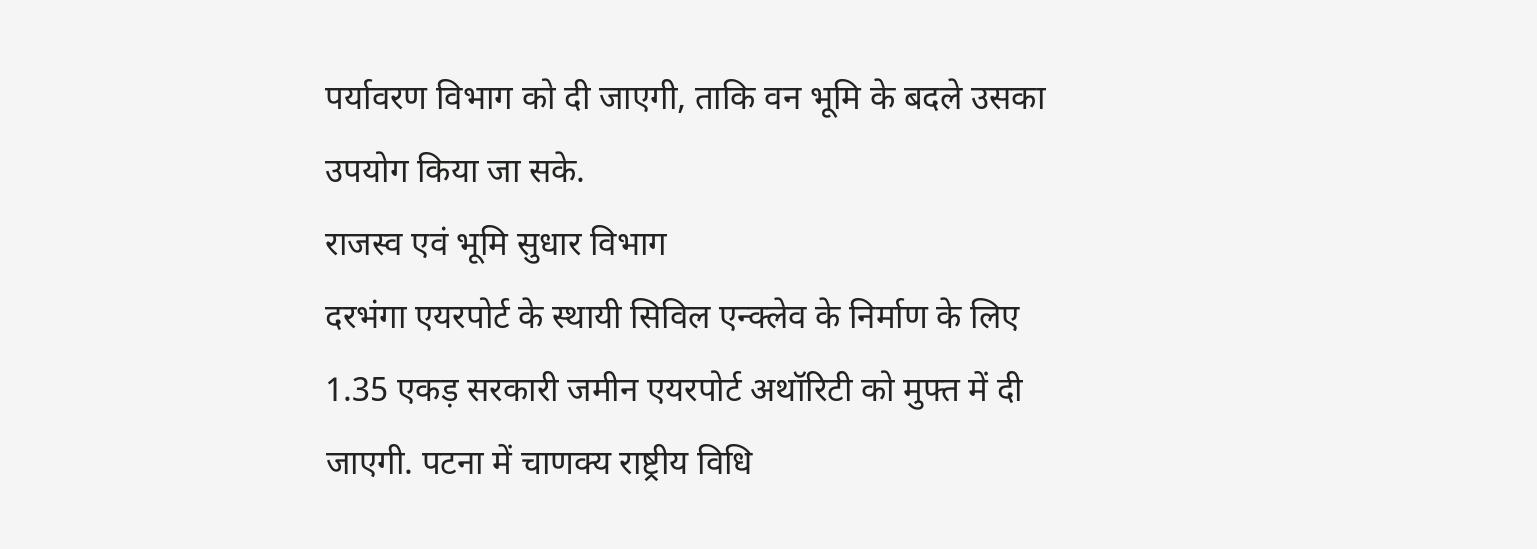पर्यावरण विभाग को दी जाएगी, ताकि वन भूमि के बदले उसका उपयोग किया जा सके.
राजस्व एवं भूमि सुधार विभाग
दरभंगा एयरपोर्ट के स्थायी सिविल एन्क्लेव के निर्माण के लिए 1.35 एकड़ सरकारी जमीन एयरपोर्ट अथॉरिटी को मुफ्त में दी जाएगी. पटना में चाणक्य राष्ट्रीय विधि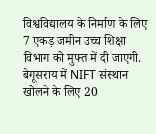विश्वविद्यालय के निर्माण के लिए 7 एकड़ जमीन उच्च शिक्षा विभाग को मुफ्त में दी जाएगी. बेगूसराय में NIFT संस्थान खोलने के लिए 20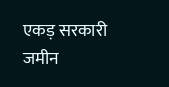एकड़ सरकारी जमीन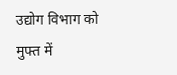उद्योग विभाग को मुफ्त में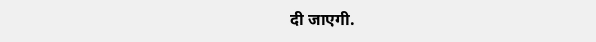दी जाएगी.